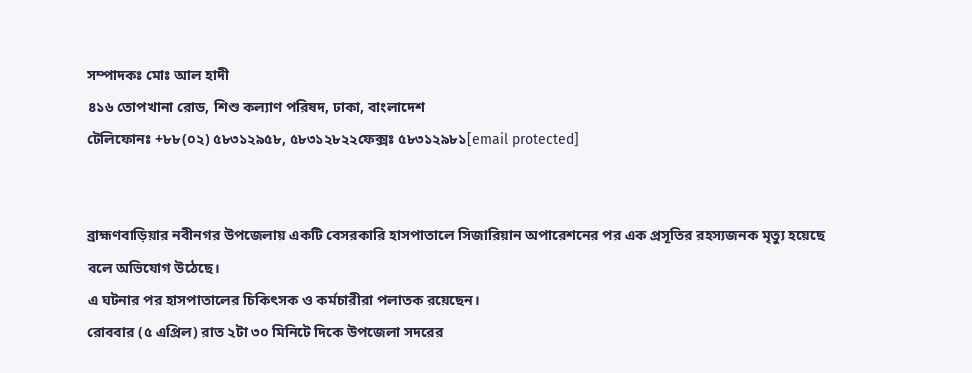সম্পাদকঃ মোঃ আল হাদী
৪১৬ তোপখানা রোড, শিশু কল্যাণ পরিষদ, ঢাকা, বাংলাদেশ
টেলিফোনঃ +৮৮(০২) ৫৮৩১২৯৫৮, ৫৮৩১২৮২২ফেক্সঃ ৫৮৩১২৯৮১[email protected]


ব্রাহ্মণবাড়িয়ার নবীনগর উপজেলায় একটি বেসরকারি হাসপাতালে সিজারিয়ান অপারেশনের পর এক প্রসূতির রহস্যজনক মৃত্যু হয়েছে বলে অভিযোগ উঠেছে।
এ ঘটনার পর হাসপাতালের চিকিৎসক ও কর্মচারীরা পলাতক রয়েছেন।
রোববার (৫ এপ্রিল) রাত ২টা ৩০ মিনিটে দিকে উপজেলা সদরের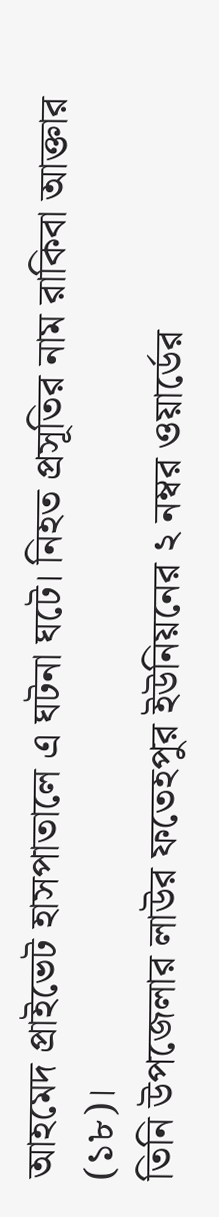আহমেদ প্রাইভেট হাসপাতালে এ ঘটনা ঘটে। নিহত প্রসূতির নাম রাকিবা আক্তার (১৮)।
তিনি উপজেলার লাউর ফতেহপুর ইউনিয়নের ২ নম্বর ওয়ার্ডের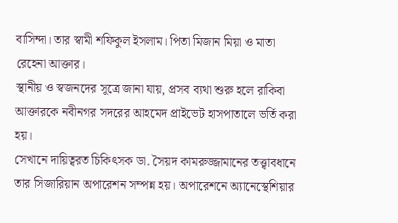বাসিন্দা। তার স্বামী শফিকুল ইসলাম। পিতা মিজান মিয়া ও মাতা রেহেনা আক্তার।
স্থানীয় ও স্বজনদের সূত্রে জানা যায়, প্রসব ব্যথা শুরু হলে রাকিবা আক্তারকে নবীনগর সদরের আহমেদ প্রাইভেট হাসপাতালে ভর্তি করা হয়।
সেখানে দায়িত্বরত চিকিৎসক ডা. সৈয়দ কামরুজ্জামানের তত্ত্বাবধানে তার সিজারিয়ান অপারেশন সম্পন্ন হয়। অপারেশনে অ্যানেস্থেশিয়ার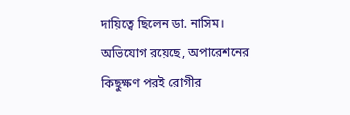দায়িত্বে ছিলেন ডা. নাসিম।
অভিযোগ রয়েছে, অপারেশনের কিছুক্ষণ পরই রোগীর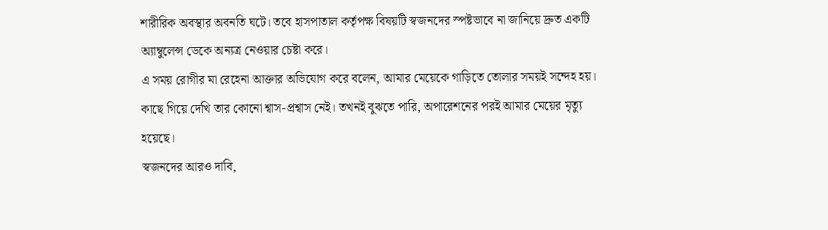শারীরিক অবস্থার অবনতি ঘটে। তবে হাসপাতাল কর্তৃপক্ষ বিষয়টি স্বজনদের স্পষ্টভাবে না জানিয়ে দ্রুত একটি অ্যাম্বুলেন্স ডেকে অন্যত্র নেওয়ার চেষ্টা করে।
এ সময় রোগীর মা রেহেনা আক্তার অভিযোগ করে বলেন, আমার মেয়েকে গাড়িতে তোলার সময়ই সন্দেহ হয়। কাছে গিয়ে দেখি তার কোনো শ্বাস-প্রশ্বাস নেই। তখনই বুঝতে পারি, অপারেশনের পরই আমার মেয়ের মৃত্যু হয়েছে।
স্বজনদের আরও দাবি,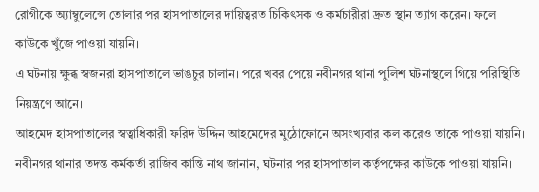রোগীকে অ্যাম্বুলেন্সে তোলার পর হাসপাতালের দায়িত্বরত চিকিৎসক ও কর্মচারীরা দ্রুত স্থান ত্যাগ করেন। ফলে কাউকে খুঁজে পাওয়া যায়নি।
এ ঘটনায় ক্ষুব্ধ স্বজনরা হাসপাতালে ভাঙচুর চালান। পরে খবর পেয়ে নবীনগর থানা পুলিশ ঘটনাস্থলে গিয়ে পরিস্থিতি নিয়ন্ত্রণে আনে।
আহমেদ হাসপাতালের স্বত্বাধিকারী ফরিদ উদ্দিন আহমেদের মুঠোফোনে অসংখ্যবার কল করেও তাকে পাওয়া যায়নি।
নবীনগর থানার তদন্ত কর্মকর্তা রাজিব কান্তি নাথ জানান, ঘটনার পর হাসপাতাল কর্তৃপক্ষের কাউকে পাওয়া যায়নি।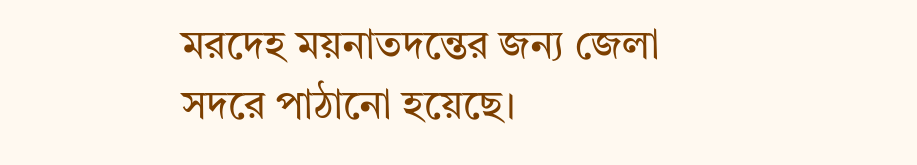মরদেহ ময়নাতদন্তের জন্য জেলা সদরে পাঠানো হয়েছে।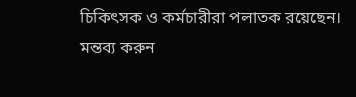চিকিৎসক ও কর্মচারীরা পলাতক রয়েছেন।
মন্তব্য করুন